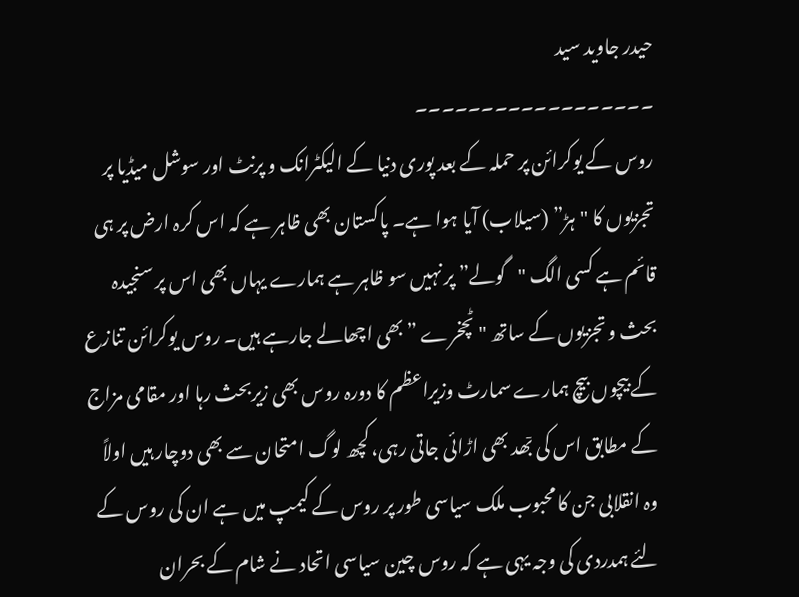حیدر جاوید سید
۔۔۔۔۔۔۔۔۔۔۔۔۔۔۔۔۔۔
روس کے یوکرائن پر حملہ کے بعد پوری دنیا کے الیکٹرانک و پرنٹ اور سوشل میڈیا پر تجزیوں کا "ہڑ” (سیلاب) آیا ہوا ہے۔ پاکستان بھی ظاہر ہے کہ اس کرہ ارض پر ہی قائم ہے کسی الگ "گولے” پر نہیں سو ظاہر ہے ہمارے یہاں بھی اس پر سنجیدہ بحث و تجزیوں کے ساتھ "ٹچخرے ” بھی اچھالے جارہے ہیں۔ روس یوکرائن تنازع کے بیچوں بیچ ہمارے سمارٹ وزیراعظم کا دورہ روس بھی زیربحث رہا اور مقامی مزاج کے مطابق اس کی بٙھد بھی اڑائی جاتی رہی، کچھ لوگ امتحان سے بھی دوچار ہیں اولاً وہ انقلابی جن کا محبوب ملک سیاسی طور پر روس کے کیمپ میں ہے ان کی روس کے لئے ہمدردی کی وجہ یہی ہے کہ روس چین سیاسی اتحاد نے شام کے بحران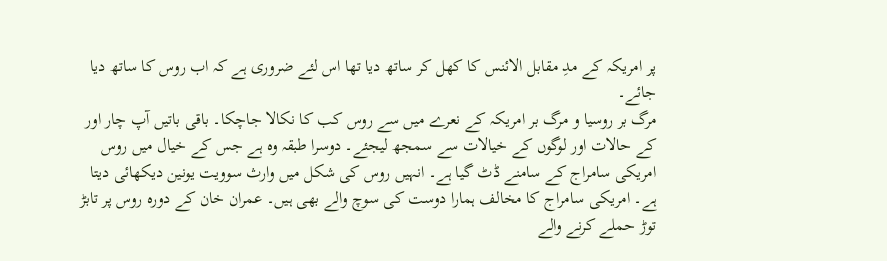پر امریکہ کے مدِ مقابل الائنس کا کھل کر ساتھ دیا تھا اس لئے ضروری ہے کہ اب روس کا ساتھ دیا جائے۔
مرگ بر روسیا و مرگ بر امریکہ کے نعرے میں سے روس کب کا نکالا جاچکا۔ باقی باتیں آپ چار اور کے حالات اور لوگوں کے خیالات سے سمجھ لیجئے۔ دوسرا طبقہ وہ ہے جس کے خیال میں روس امریکی سامراج کے سامنے ڈٹ گیا ہے۔ انہیں روس کی شکل میں وارث سوویت یونین دیکھائی دیتا ہے۔ امریکی سامراج کا مخالف ہمارا دوست کی سوچ والے بھی ہیں۔ عمران خان کے دورہ روس پر تابڑ توڑ حملے کرنے والے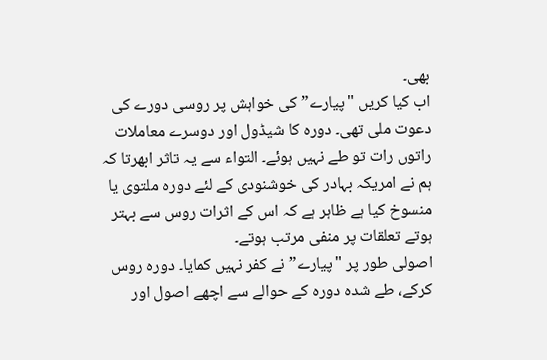بھی۔
اب کیا کریں "پیارے” کی خواہش پر روسی دورے کی دعوت ملی تھی۔ دورہ کا شیڈول اور دوسرے معاملات راتوں رات تو طے نہیں ہوئے۔ التواء سے یہ تاثر ابھرتا کہ ہم نے امریکہ بہادر کی خوشنودی کے لئے دورہ ملتوی یا منسوخ کیا ہے ظاہر ہے کہ اس کے اثرات روس سے بہتر ہوتے تعلقات پر منفی مرتب ہوتے۔
اصولی طور پر "پیارے” نے کفر نہیں کمایا۔ دورہ روس کرکے، طے شدہ دورہ کے حوالے سے اچھے اصول اور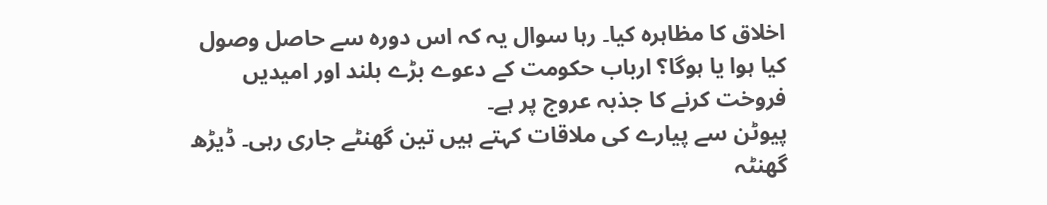اخلاق کا مظاہرہ کیا۔ رہا سوال یہ کہ اس دورہ سے حاصل وصول کیا ہوا یا ہوگا؟ ارباب حکومت کے دعوے بڑے بلند اور امیدیں فروخت کرنے کا جذبہ عروج پر ہے۔
پیوٹن سے پیارے کی ملاقات کہتے ہیں تین گھنٹے جاری رہی۔ ڈیڑھ گھنٹہ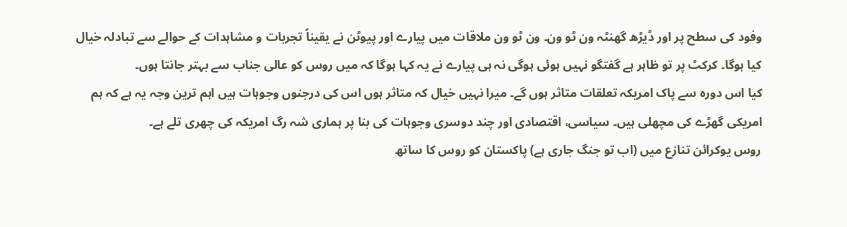وفود کی سطح پر اور ڈیڑھ گھنٹہ ون ٹو ون۔ ون ٹو ون ملاقات میں پیارے اور پیوٹن نے یقیناً تجربات و مشاہدات کے حوالے سے تبادلہ خیال کیا ہوگا۔ کرکٹ پر تو ظاہر ہے گفتگو نہیں ہوئی ہوگی نہ ہی پیارے نے یہ کہا ہوگا کہ میں روس کو عالی جناب سے بہتر جانتا ہوں۔
کیا اس دورہ سے پاک امریکہ تعلقات متاثر ہوں گے۔ میرا نہیں خیال کہ متاثر ہوں اس کی درجنوں وجوہات ہیں اہم ترین وجہ یہ ہے کہ ہم امریکی گھڑے کی مچھلی ہیں۔ سیاسی، اقتصادی اور چند دوسری وجوہات کی بنا پر ہماری شہ رگ امریکہ کی چھری تلے ہے۔
روس یوکرائن تنازع میں (اب تو جنگ جاری ہے) پاکستان کو روس کا ساتھ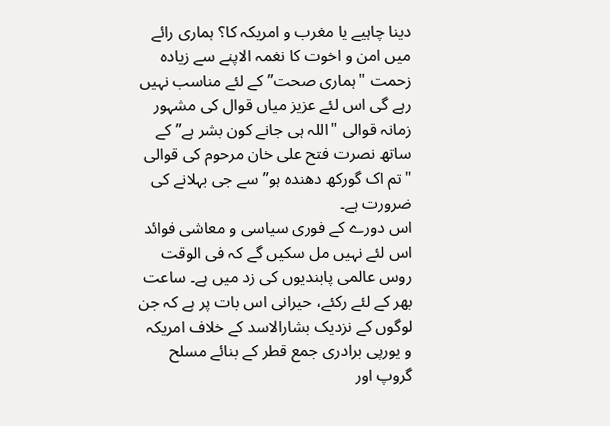دینا چاہیے یا مغرب و امریکہ کا؟ ہماری رائے میں امن و اخوت کا نغمہ الاپنے سے زیادہ زحمت "ہماری صحت” کے لئے مناسب نہیں رہے گی اس لئے عزیز میاں قوال کی مشہور زمانہ قوالی "اللہ ہی جانے کون بشر ہے” کے ساتھ نصرت فتح علی خان مرحوم کی قوالی "تم اک گورکھ دھندہ ہو” سے جی بہلانے کی ضرورت ہے۔
اس دورے کے فوری سیاسی و معاشی فوائد اس لئے نہیں مل سکیں گے کہ فی الوقت روس عالمی پابندیوں کی زد میں ہے۔ ساعت بھر کے لئے رکئے، حیرانی اس بات پر ہے کہ جن لوگوں کے نزدیک بشارالاسد کے خلاف امریکہ و یورپی برادری جمع قطر کے بنائے مسلح گروپ اور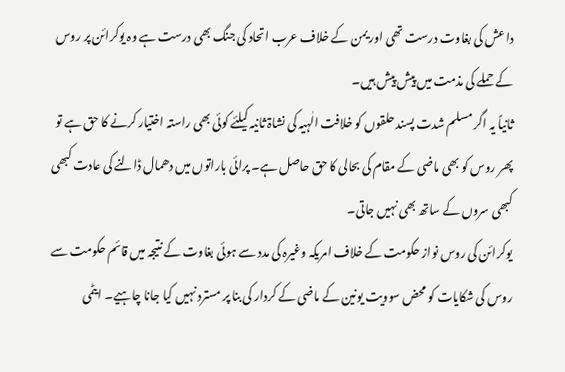داعش کی بغاوت درست تھی اور یمن کے خلاف عرب اتحاد کی جنگ بھی درست ہے وہ یوکرائن پر روس کے حملے کی مذمت میں پیش پیش ہیں۔
ثانیاً یہ اگر مسلم شدت پسند حلقوں کو خلافت الٰہیہ کی نشاۃ ثانیہ کیلئے کوئی بھی راستہ اختیار کرنے کا حق ہے تو پھر روس کو بھی ماضی کے مقام کی بحالی کا حق حاصل ہے۔ پرائی باراتوں میں دھمال ڈالنے کی عادت کبھی کبھی سروں کے ساتھ بھی نہیں جاتی۔
یوکرائن کی روس نواز حکومت کے خلاف امریکہ وغیرہ کی مدد سے ہوئی بغاوت کے نتیجہ میں قائم حکومت سے روس کی شکایات کو محض سوویت یونین کے ماضی کے کردار کی بنا پر مسترد نہیں کیا جانا چاہیے۔ ایٹمی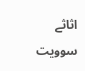اثاثے سوویت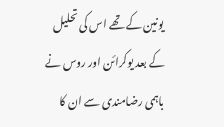یونین کے تھے اس کی تحلیل کے بعد یوکرائن اور روس نے باہمی رضامندی سے ان کا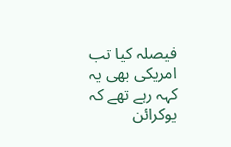فیصلہ کیا تب امریکی بھی یہ کہہ رہے تھے کہ یوکرائن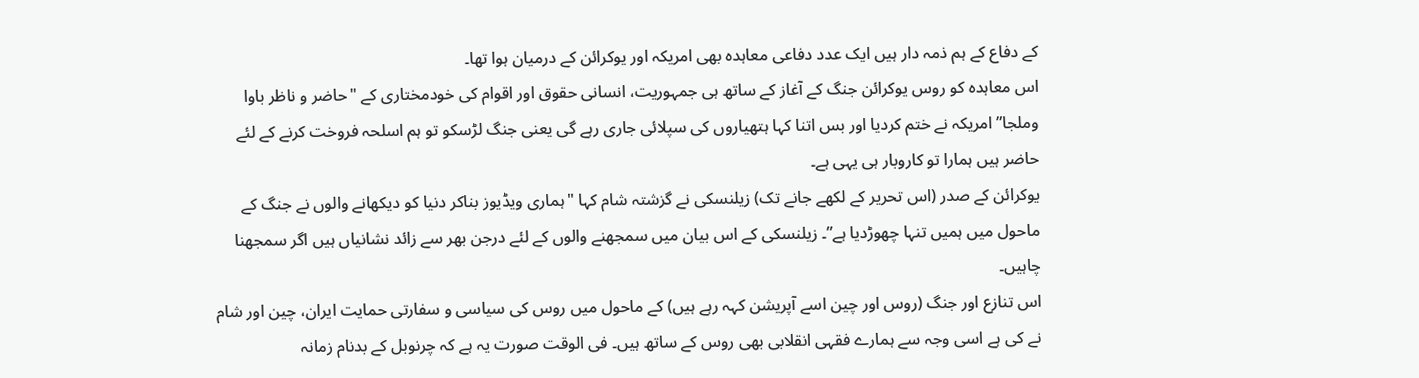کے دفاع کے ہم ذمہ دار ہیں ایک عدد دفاعی معاہدہ بھی امریکہ اور یوکرائن کے درمیان ہوا تھا۔
اس معاہدہ کو روس یوکرائن جنگ کے آغاز کے ساتھ ہی جمہوریت، انسانی حقوق اور اقوام کی خودمختاری کے "حاضر و ناظر باوا وملجا” امریکہ نے ختم کردیا اور بس اتنا کہا ہتھیاروں کی سپلائی جاری رہے گی یعنی جنگ لڑسکو تو ہم اسلحہ فروخت کرنے کے لئے حاضر ہیں ہمارا تو کاروبار ہی یہی ہے۔
یوکرائن کے صدر (اس تحریر کے لکھے جانے تک) زیلنسکی نے گزشتہ شام کہا "ہماری ویڈیوز بناکر دنیا کو دیکھانے والوں نے جنگ کے ماحول میں ہمیں تنہا چھوڑدیا ہے”۔ زیلنسکی کے اس بیان میں سمجھنے والوں کے لئے درجن بھر سے زائد نشانیاں ہیں اگر سمجھنا چاہیں۔
اس تنازع اور جنگ (روس اور چین اسے آپریشن کہہ رہے ہیں) کے ماحول میں روس کی سیاسی و سفارتی حمایت ایران، چین اور شام نے کی ہے اسی وجہ سے ہمارے فقہی انقلابی بھی روس کے ساتھ ہیں۔ فی الوقت صورت یہ ہے کہ چرنوبل کے بدنام زمانہ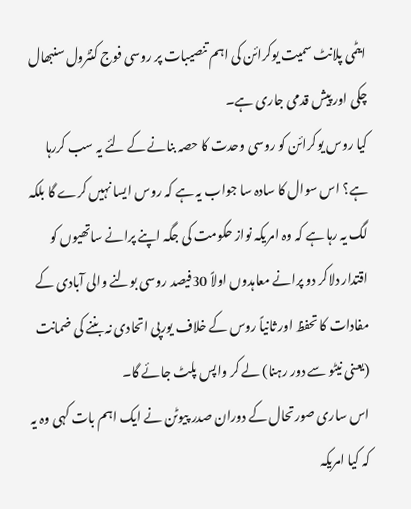ایٹمی پلانٹ سمیت یوکرائن کی اہم تنصیبات پر روسی فوج کنٹرول سنبھال چکی اور پیش قدمی جاری ہے۔
کیا روس یوکرائن کو روسی وحدت کا حصہ بنانے کے لئے یہ سب کررہا ہے؟ اس سوال کا سادہ سا جواب یہ ہے کہ روس ایسا نہیں کرے گا بلکہ لگ یہ رہا ہے کہ وہ امریکہ نواز حکومت کی جگہ اپنے پرانے ساتھیوں کو اقتدار دلاکر دو پرانے معاہدوں اولاً 30فیصد روسی بولنے والی آبادی کے مفادات کا تحفظ اور ثانیاً روس کے خلاف یورپی اتحادی نہ بننے کی ضمانت (یعنی نیٹو سے دور رہنا) لے کر واپس پلٹ جائے گا۔
اس ساری صورتحال کے دوران صدر پیوٹن نے ایک اہم بات کہی وہ یہ کہ کیا امریکہ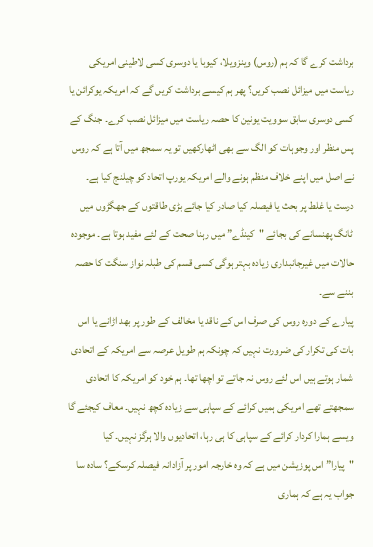برداشت کرے گا کہ ہم (روس) وینزویلا، کیوبا یا دوسری کسی لاطینی امریکی ریاست میں میزائل نصب کریں؟ پھر ہم کیسے برداشت کریں گے کہ امریکہ یوکرائن یا کسی دوسری سابق سوویت یونین کا حصہ ریاست میں میزائل نصب کرے۔ جنگ کے پس منظر اور وجوہات کو الگ سے بھی اٹھارکھیں تو یہ سمجھ میں آتا ہے کہ روس نے اصل میں اپنے خلاف منظم ہونے والے امریکہ یورپ اتحاد کو چیلنج کیا ہے۔
درست یا غلط پر بحث یا فیصلہ کیا صادر کیا جائے بڑی طاقتوں کے جھگڑوں میں ٹانگ پھنسانے کی بجائے "کینڈے” میں رہنا صحت کے لئے مفید ہوتا ہے۔ موجودہ حالات میں غیرجانبداری زیادہ بہتر ہوگی کسی قسم کی طبلہ نواز سنگت کا حصہ بننے سے۔
پیارے کے دورہ روس کی صرف اس کے ناقد یا مخالف کے طور پر بھد اڑانے یا اس بات کی تکرار کی ضرورت نہیں کہ چونکہ ہم طویل عرصہ سے امریکہ کے اتحادی شمار ہوتے ہیں اس لئے روس نہ جاتے تو اچھا تھا۔ ہم خود کو امریکہ کا اتحادی سمجھتے تھے امریکی ہمیں کرائے کے سپاہی سے زیادہ کچھ نہیں۔ معاف کیجئے گا ویسے ہمارا کردار کرائے کے سپاہی کا ہی رہا، اتحادیوں والا ہرگز نہیں۔ کیا
"پیارا” اس پوزیشن میں ہے کہ وہ خارجہ امور پر آزادانہ فیصلہ کرسکے؟ سادہ سا جواب یہ ہے کہ ہماری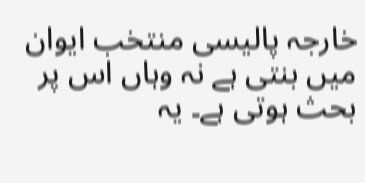خارجہ پالیسی منتخب ایوان میں بنتی ہے نہ وہاں اس پر بحث ہوتی ہے۔ یہ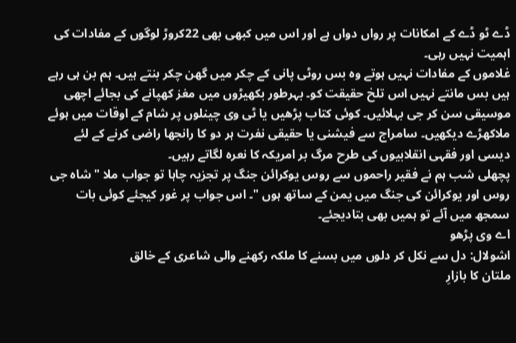ڈے ٹو ڈے کے امکانات پر رواں دواں ہے اور اس میں کبھی بھی 22کروڑ لوگوں کے مفادات کی اہمیت نہیں رہی۔
غلاموں کے مفادات نہیں ہوتے وہ بس روٹی پانی کے چکر میں گھن چکر بنتے ہیں۔ ہم بن ہی رہے ہیں بس مانتے نہیں اس تلخ حقیقت کو۔ بہرطور بکھیڑوں میں مغز کھپانے کی بجائے اچھی موسیقی سن کر جی بہلائیں۔ کوئی کتاب پڑھیں یا ٹی وی چینلوں پر شام کے اوقات میں ہوئے ملاکھڑے دیکھیں۔ سامراج سے فیشنی یا حقیقی نفرت ہر دو کا رانجھا راضی کرنے کے لئے دیسی اور فقہی انقلابیوں کی طرح مرگ بر امریکہ کا نعرہ لگاتے رہیں۔
پچھلی شب ہم نے فقیر راحموں سے روس یوکرائن جنگ پر تجزیہ چاہا تو جواب ملا "شاہ جی روس اور یوکرائن کی جنگ میں یمن کے ساتھ ہوں "۔ اس جواب پر غور کیجئے کوئی بات سمجھ میں آئے تو ہمیں بھی بتادیجئے۔
اے وی پڑھو
اشولال: دل سے نکل کر دلوں میں بسنے کا ملکہ رکھنے والی شاعری کے خالق
ملتان کا بازارِ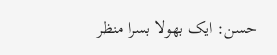حسن: ایک بھولا بسرا منظر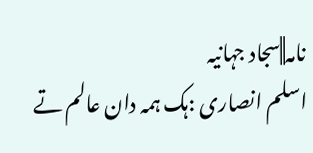نامہ||سجاد جہانیہ
اسلم انصاری :ہک ہمہ دان عالم تے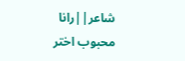شاعر||رانا محبوب اختر